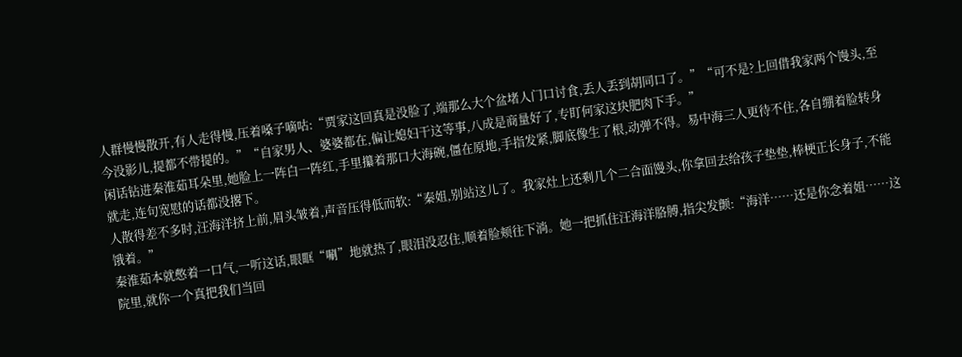人群慢慢散开,有人走得慢,压着嗓子嘀咕:“贾家这回真是没脸了,端那么大个盆堵人门口讨食,丢人丢到胡同口了。”“可不是?上回借我家两个馒头,至今没影儿,提都不带提的。”“自家男人、婆婆都在,偏让媳妇干这等事,八成是商量好了,专盯何家这块肥肉下手。”
闲话钻进秦淮茹耳朵里,她脸上一阵白一阵红,手里攥着那口大海碗,僵在原地,手指发紧,脚底像生了根,动弹不得。易中海三人更待不住,各自绷着脸转身就走,连句宽慰的话都没撂下。
人散得差不多时,汪海洋挤上前,眉头皱着,声音压得低而软:“秦姐,别站这儿了。我家灶上还剩几个二合面馒头,你拿回去给孩子垫垫,棒梗正长身子,不能饿着。”
秦淮茹本就憋着一口气,一听这话,眼眶“唰”地就热了,眼泪没忍住,顺着脸颊往下淌。她一把抓住汪海洋胳膊,指尖发颤:“海洋……还是你念着姐……这院里,就你一个真把我们当回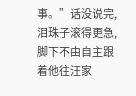事。”话没说完,泪珠子滚得更急,脚下不由自主跟着他往汪家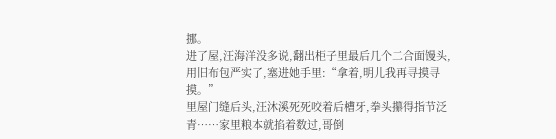挪。
进了屋,汪海洋没多说,翻出柜子里最后几个二合面馒头,用旧布包严实了,塞进她手里:“拿着,明儿我再寻摸寻摸。”
里屋门缝后头,汪沐溪死死咬着后槽牙,拳头攥得指节泛青……家里粮本就掐着数过,哥倒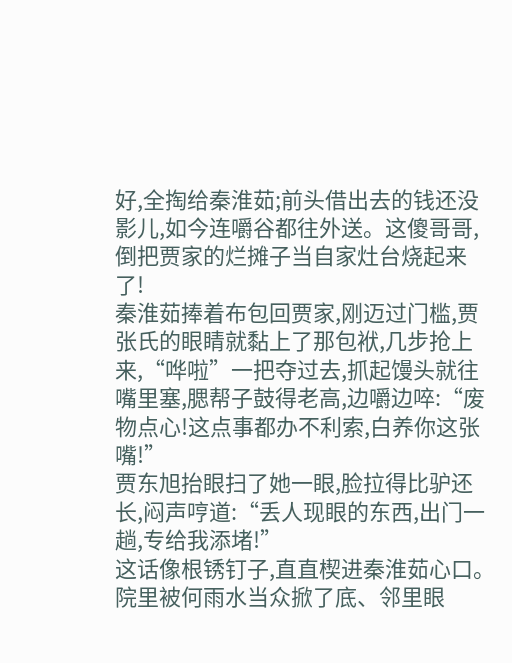好,全掏给秦淮茹;前头借出去的钱还没影儿,如今连嚼谷都往外送。这傻哥哥,倒把贾家的烂摊子当自家灶台烧起来了!
秦淮茹捧着布包回贾家,刚迈过门槛,贾张氏的眼睛就黏上了那包袱,几步抢上来,“哗啦”一把夺过去,抓起馒头就往嘴里塞,腮帮子鼓得老高,边嚼边啐:“废物点心!这点事都办不利索,白养你这张嘴!”
贾东旭抬眼扫了她一眼,脸拉得比驴还长,闷声哼道:“丢人现眼的东西,出门一趟,专给我添堵!”
这话像根锈钉子,直直楔进秦淮茹心口。院里被何雨水当众掀了底、邻里眼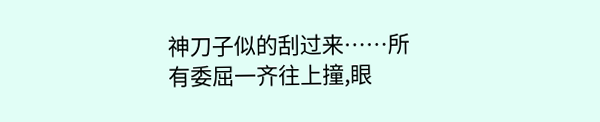神刀子似的刮过来……所有委屈一齐往上撞,眼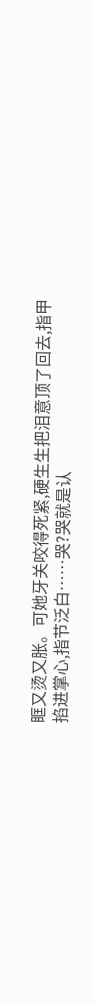眶又烫又胀。可她牙关咬得死紧,硬生生把泪意顶了回去,指甲掐进掌心,指节泛白……哭?哭就是认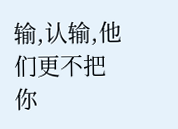输,认输,他们更不把你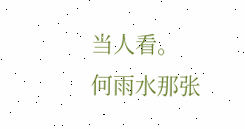当人看。
何雨水那张